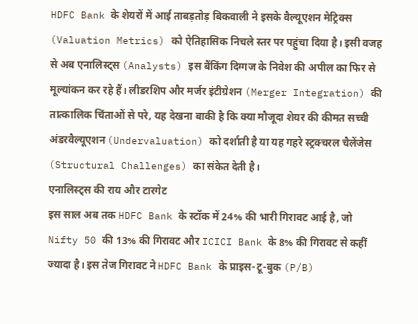HDFC Bank के शेयरों में आई ताबड़तोड़ बिकवाली ने इसके वैल्यूएशन मेट्रिक्स (Valuation Metrics) को ऐतिहासिक निचले स्तर पर पहुंचा दिया है। इसी वजह से अब एनालिस्ट्स (Analysts) इस बैंकिंग दिग्गज के निवेश की अपील का फिर से मूल्यांकन कर रहे हैं। लीडरशिप और मर्जर इंटीग्रेशन (Merger Integration) की तात्कालिक चिंताओं से परे, यह देखना बाकी है कि क्या मौजूदा शेयर की कीमत सच्ची अंडरवैल्यूएशन (Undervaluation) को दर्शाती है या यह गहरे स्ट्रक्चरल चैलेंजेस (Structural Challenges) का संकेत देती है।
एनालिस्ट्स की राय और टारगेट
इस साल अब तक HDFC Bank के स्टॉक में 24% की भारी गिरावट आई है, जो Nifty 50 की 13% की गिरावट और ICICI Bank के 8% की गिरावट से कहीं ज्यादा है। इस तेज गिरावट ने HDFC Bank के प्राइस-टू-बुक (P/B)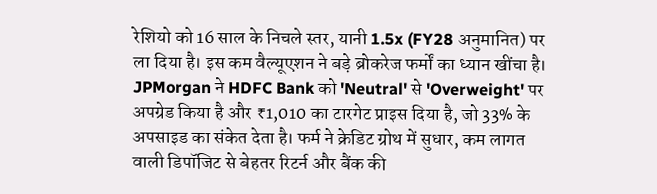रेशियो को 16 साल के निचले स्तर, यानी 1.5x (FY28 अनुमानित) पर ला दिया है। इस कम वैल्यूएशन ने बड़े ब्रोकरेज फर्मों का ध्यान खींचा है। JPMorgan ने HDFC Bank को 'Neutral' से 'Overweight' पर अपग्रेड किया है और ₹1,010 का टारगेट प्राइस दिया है, जो 33% के अपसाइड का संकेत देता है। फर्म ने क्रेडिट ग्रोथ में सुधार, कम लागत वाली डिपॉजिट से बेहतर रिटर्न और बैंक की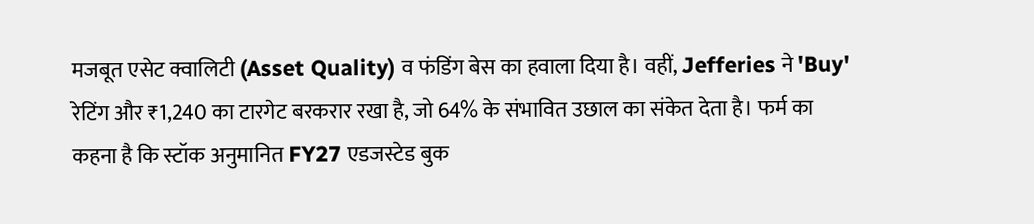मजबूत एसेट क्वालिटी (Asset Quality) व फंडिंग बेस का हवाला दिया है। वहीं, Jefferies ने 'Buy' रेटिंग और ₹1,240 का टारगेट बरकरार रखा है, जो 64% के संभावित उछाल का संकेत देता है। फर्म का कहना है कि स्टॉक अनुमानित FY27 एडजस्टेड बुक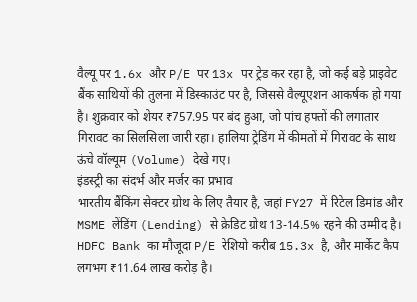वैल्यू पर 1.6x और P/E पर 13x पर ट्रेड कर रहा है, जो कई बड़े प्राइवेट बैंक साथियों की तुलना में डिस्काउंट पर है, जिससे वैल्यूएशन आकर्षक हो गया है। शुक्रवार को शेयर ₹757.95 पर बंद हुआ, जो पांच हफ्तों की लगातार गिरावट का सिलसिला जारी रहा। हालिया ट्रेडिंग में कीमतों में गिरावट के साथ ऊंचे वॉल्यूम (Volume) देखे गए।
इंडस्ट्री का संदर्भ और मर्जर का प्रभाव
भारतीय बैंकिंग सेक्टर ग्रोथ के लिए तैयार है, जहां FY27 में रिटेल डिमांड और MSME लेंडिंग (Lending) से क्रेडिट ग्रोथ 13-14.5% रहने की उम्मीद है। HDFC Bank का मौजूदा P/E रेशियो करीब 15.3x है, और मार्केट कैप लगभग ₹11.64 लाख करोड़ है।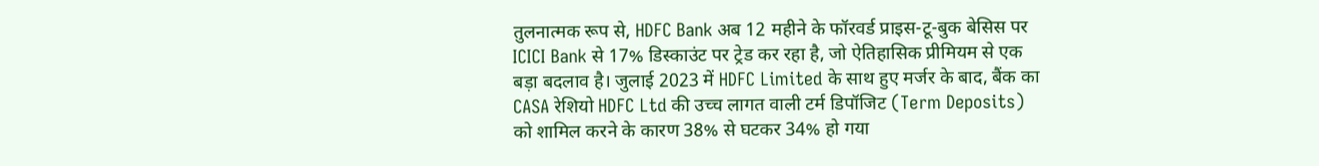तुलनात्मक रूप से, HDFC Bank अब 12 महीने के फॉरवर्ड प्राइस-टू-बुक बेसिस पर ICICI Bank से 17% डिस्काउंट पर ट्रेड कर रहा है, जो ऐतिहासिक प्रीमियम से एक बड़ा बदलाव है। जुलाई 2023 में HDFC Limited के साथ हुए मर्जर के बाद, बैंक का CASA रेशियो HDFC Ltd की उच्च लागत वाली टर्म डिपॉजिट (Term Deposits) को शामिल करने के कारण 38% से घटकर 34% हो गया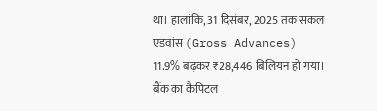था। हालांकि, 31 दिसंबर, 2025 तक सकल एडवांस (Gross Advances) 11.9% बढ़कर ₹28,446 बिलियन हो गया। बैंक का कैपिटल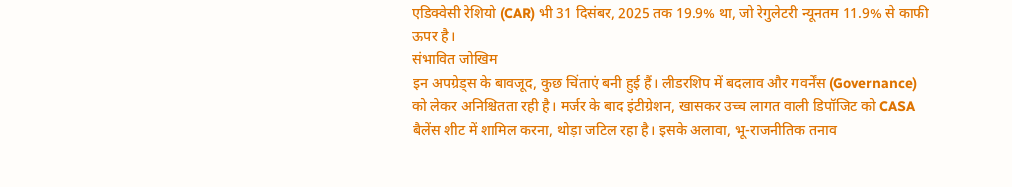एडिक्वेसी रेशियो (CAR) भी 31 दिसंबर, 2025 तक 19.9% था, जो रेगुलेटरी न्यूनतम 11.9% से काफी ऊपर है।
संभावित जोखिम
इन अपग्रेड्स के बावजूद, कुछ चिंताएं बनी हुई हैं। लीडरशिप में बदलाव और गवर्नेंस (Governance) को लेकर अनिश्चितता रही है। मर्जर के बाद इंटीग्रेशन, खासकर उच्च लागत वाली डिपॉजिट को CASA बैलेंस शीट में शामिल करना, थोड़ा जटिल रहा है। इसके अलावा, भू-राजनीतिक तनाव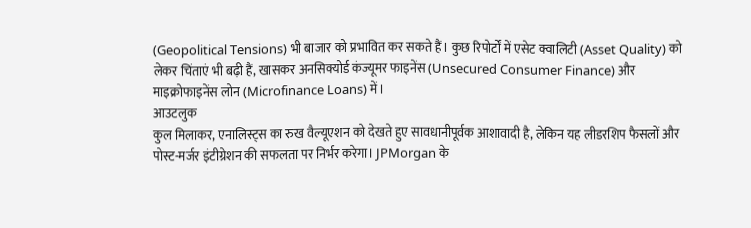(Geopolitical Tensions) भी बाजार को प्रभावित कर सकते हैं। कुछ रिपोर्टों में एसेट क्वालिटी (Asset Quality) को लेकर चिंताएं भी बढ़ी हैं, खासकर अनसिक्योर्ड कंज्यूमर फाइनेंस (Unsecured Consumer Finance) और माइक्रोफाइनेंस लोन (Microfinance Loans) में।
आउटलुक
कुल मिलाकर, एनालिस्ट्स का रुख वैल्यूएशन को देखते हुए सावधानीपूर्वक आशावादी है, लेकिन यह लीडरशिप फैसलों और पोस्ट-मर्जर इंटीग्रेशन की सफलता पर निर्भर करेगा। JPMorgan के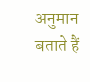अनुमान बताते हैं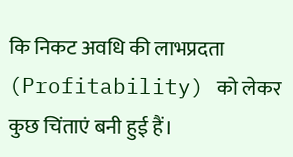कि निकट अवधि की लाभप्रदता (Profitability) को लेकर कुछ चिंताएं बनी हुई हैं।